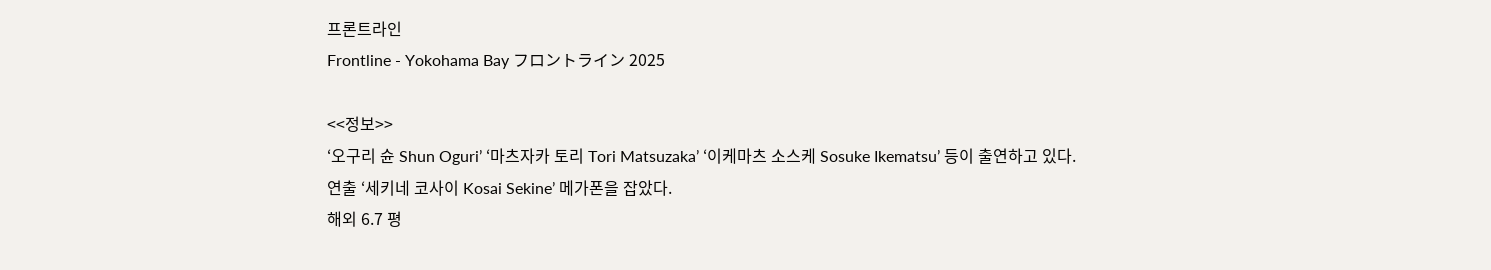프론트라인
Frontline - Yokohama Bay フロントライン 2025

<<정보>>
‘오구리 슌 Shun Oguri’ ‘마츠자카 토리 Tori Matsuzaka’ ‘이케마츠 소스케 Sosuke Ikematsu’ 등이 출연하고 있다.
연출 ‘세키네 코사이 Kosai Sekine’ 메가폰을 잡았다.
해외 6.7 평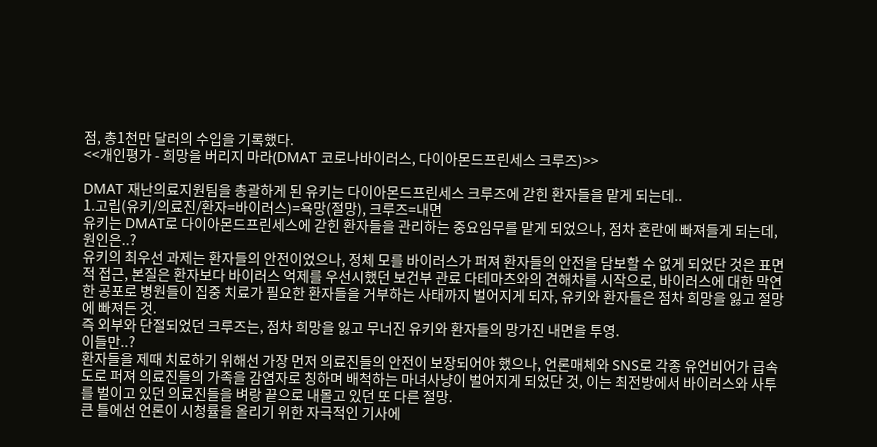점, 총1천만 달러의 수입을 기록했다.
<<개인평가 - 희망을 버리지 마라(DMAT 코로나바이러스, 다이아몬드프린세스 크루즈)>>

DMAT 재난의료지원팀을 총괄하게 된 유키는 다이아몬드프린세스 크루즈에 갇힌 환자들을 맡게 되는데..
1.고립(유키/의료진/환자=바이러스)=욕망(절망), 크루즈=내면
유키는 DMAT로 다이아몬드프린세스에 갇힌 환자들을 관리하는 중요임무를 맡게 되었으나, 점차 혼란에 빠져들게 되는데, 원인은..?
유키의 최우선 과제는 환자들의 안전이었으나, 정체 모를 바이러스가 퍼져 환자들의 안전을 담보할 수 없게 되었단 것은 표면적 접근, 본질은 환자보다 바이러스 억제를 우선시했던 보건부 관료 다테마츠와의 견해차를 시작으로, 바이러스에 대한 막연한 공포로 병원들이 집중 치료가 필요한 환자들을 거부하는 사태까지 벌어지게 되자, 유키와 환자들은 점차 희망을 잃고 절망에 빠져든 것.
즉 외부와 단절되었던 크루즈는, 점차 희망을 잃고 무너진 유키와 환자들의 망가진 내면을 투영.
이들만..?
환자들을 제때 치료하기 위해선 가장 먼저 의료진들의 안전이 보장되어야 했으나, 언론매체와 SNS로 각종 유언비어가 급속도로 퍼져 의료진들의 가족을 감염자로 칭하며 배척하는 마녀사냥이 벌어지게 되었단 것, 이는 최전방에서 바이러스와 사투를 벌이고 있던 의료진들을 벼랑 끝으로 내몰고 있던 또 다른 절망.
큰 틀에선 언론이 시청률을 올리기 위한 자극적인 기사에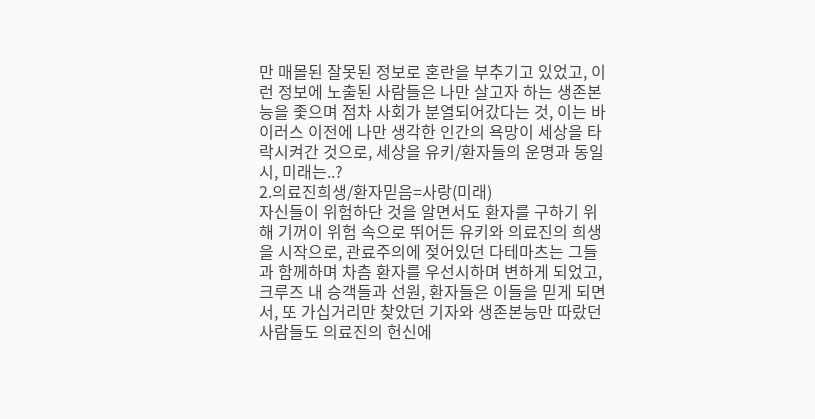만 매몰된 잘못된 정보로 혼란을 부추기고 있었고, 이런 정보에 노출된 사람들은 나만 살고자 하는 생존본능을 좇으며 점차 사회가 분열되어갔다는 것, 이는 바이러스 이전에 나만 생각한 인간의 욕망이 세상을 타락시켜간 것으로, 세상을 유키/환자들의 운명과 동일시, 미래는..?
2.의료진희생/환자믿음=사랑(미래)
자신들이 위험하단 것을 알면서도 환자를 구하기 위해 기꺼이 위험 속으로 뛰어든 유키와 의료진의 희생을 시작으로, 관료주의에 젖어있던 다테마츠는 그들과 함께하며 차츰 환자를 우선시하며 변하게 되었고, 크루즈 내 승객들과 선원, 환자들은 이들을 믿게 되면서, 또 가십거리만 찾았던 기자와 생존본능만 따랐던 사람들도 의료진의 헌신에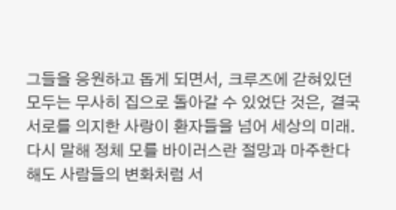그들을 응원하고 돕게 되면서, 크루즈에 갇혀있던 모두는 무사히 집으로 돌아갈 수 있었단 것은, 결국 서로를 의지한 사랑이 환자들을 넘어 세상의 미래.
다시 말해 정체 모를 바이러스란 절망과 마주한다 해도 사람들의 변화처럼 서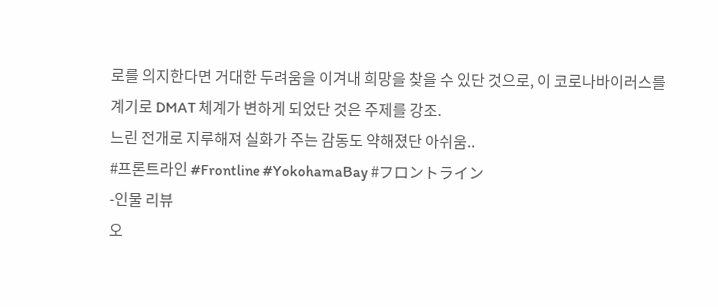로를 의지한다면 거대한 두려움을 이겨내 희망을 찾을 수 있단 것으로, 이 코로나바이러스를 계기로 DMAT 체계가 변하게 되었단 것은 주제를 강조.
느린 전개로 지루해져 실화가 주는 감동도 약해졌단 아쉬움..
#프론트라인 #Frontline #YokohamaBay #フロントライン
-인물 리뷰
오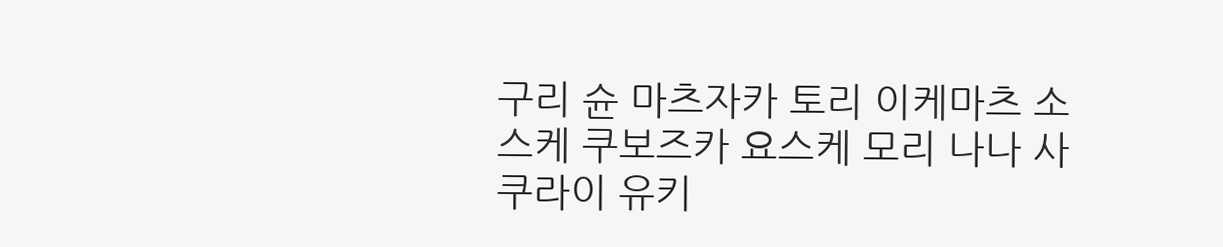구리 슌 마츠자카 토리 이케마츠 소스케 쿠보즈카 요스케 모리 나나 사쿠라이 유키